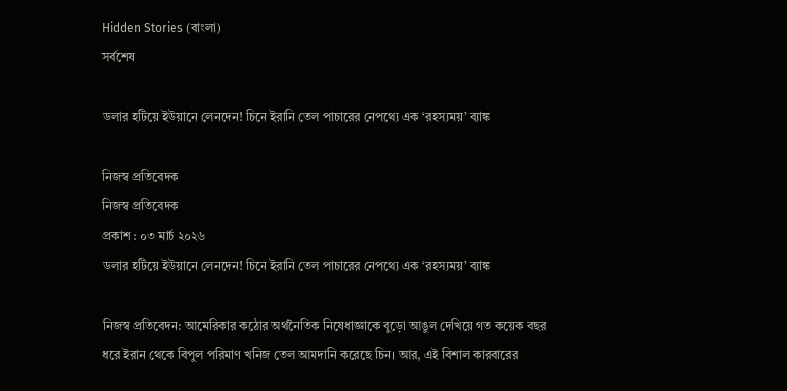Hidden Stories (বাংলা)
সর্বশেষ

ডলার হটিয়ে ইউয়ানে লেনদেন! চিনে ইরানি তেল পাচারের নেপথ্যে এক ‘রহস্যময়’ ব্যাঙ্ক

নিজস্ব প্রতিবেদক
নিজস্ব প্রতিবেদক
প্রকাশ : ০৩ মার্চ ২০২৬
ডলার হটিয়ে ইউয়ানে লেনদেন! চিনে ইরানি তেল পাচারের নেপথ্যে এক ‘রহস্যময়’ ব্যাঙ্ক

নিজস্ব প্রতিবেদন: আমেরিকার কঠোর অর্থনৈতিক নিষেধাজ্ঞাকে বুড়ো আঙুল দেখিয়ে গত কয়েক বছর ধরে ইরান থেকে বিপুল পরিমাণ খনিজ তেল আমদানি করেছে চিন। আর, এই বিশাল কারবারের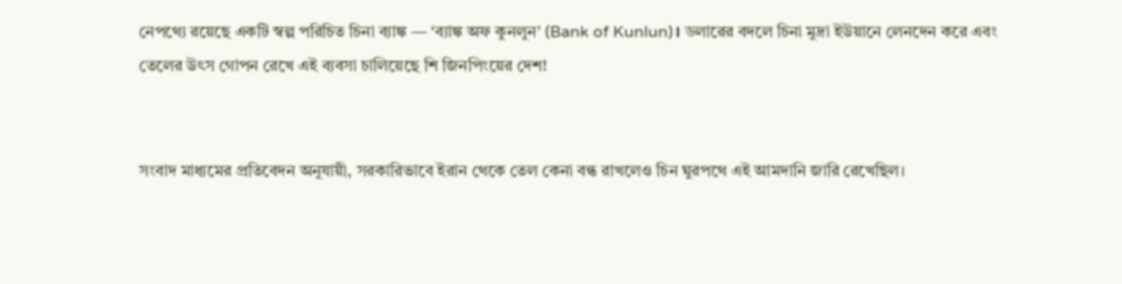নেপথ্যে রয়েছে একটি স্বল্প পরিচিত চিনা ব্যাঙ্ক — ‘ব্যাঙ্ক অফ কুনলুন’ (Bank of Kunlun)। ডলারের বদলে চিনা মুদ্রা ইউয়ানে লেনদেন করে এবং তেলের উৎস গোপন রেখে এই ব্যবসা চালিয়েছে শি জিনপিংয়ের দেশ!


সংবাদ মাধ্যমের প্রতিবেদন অনুযায়ী, সরকারিভাবে ইরান থেকে তেল কেনা বন্ধ রাখলেও চিন ঘুরপথে এই আমদানি জারি রেখেছিল।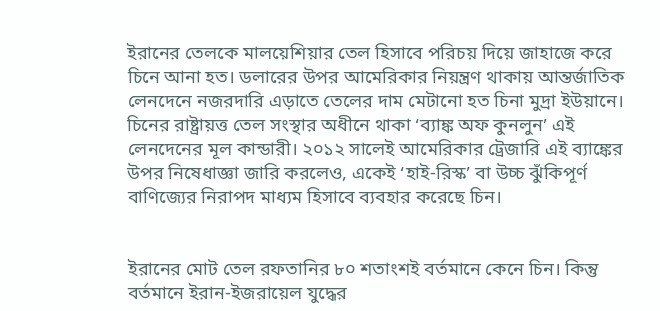ইরানের তেলকে মালয়েশিয়ার তেল হিসাবে পরিচয় দিয়ে জাহাজে করে চিনে আনা হত। ডলারের উপর আমেরিকার নিয়ন্ত্রণ থাকায় আন্তর্জাতিক লেনদেনে নজরদারি এড়াতে তেলের দাম মেটানো হত চিনা মুদ্রা ইউয়ানে। চিনের রাষ্ট্রায়ত্ত তেল সংস্থার অধীনে থাকা ‘ব্যাঙ্ক অফ কুনলুন’ এই লেনদেনের মূল কান্ডারী। ২০১২ সালেই আমেরিকার ট্রেজারি এই ব্যাঙ্কের উপর নিষেধাজ্ঞা জারি করলেও, একেই ‘হাই-রিস্ক’ বা উচ্চ ঝুঁকিপূর্ণ বাণিজ্যের নিরাপদ মাধ্যম হিসাবে ব্যবহার করেছে চিন।


ইরানের মোট তেল রফতানির ৮০ শতাংশই বর্তমানে কেনে চিন। কিন্তু বর্তমানে ইরান-ইজরায়েল যুদ্ধের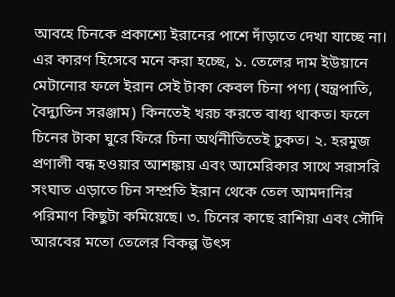আবহে চিনকে প্রকাশ্যে ইরানের পাশে দাঁড়াতে দেখা যাচ্ছে না। এর কারণ হিসেবে মনে করা হচ্ছে, ১. তেলের দাম ইউয়ানে মেটানোর ফলে ইরান সেই টাকা কেবল চিনা পণ্য (যন্ত্রপাতি, বৈদ্যুতিন সরঞ্জাম) কিনতেই খরচ করতে বাধ্য থাকত। ফলে চিনের টাকা ঘুরে ফিরে চিনা অর্থনীতিতেই ঢুকত। ২. হরমুজ প্রণালী বন্ধ হওয়ার আশঙ্কায় এবং আমেরিকার সাথে সরাসরি সংঘাত এড়াতে চিন সম্প্রতি ইরান থেকে তেল আমদানির পরিমাণ কিছুটা কমিয়েছে। ৩. চিনের কাছে রাশিয়া এবং সৌদি আরবের মতো তেলের বিকল্প উৎস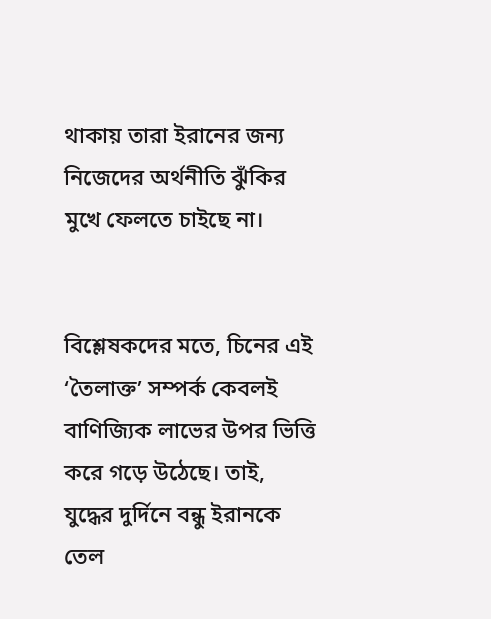থাকায় তারা ইরানের জন্য নিজেদের অর্থনীতি ঝুঁকির মুখে ফেলতে চাইছে না।


বিশ্লেষকদের মতে, চিনের এই ‘তৈলাক্ত’ সম্পর্ক কেবলই বাণিজ্যিক লাভের উপর ভিত্তি করে গড়ে উঠেছে। তাই, যুদ্ধের দুর্দিনে বন্ধু ইরানকে তেল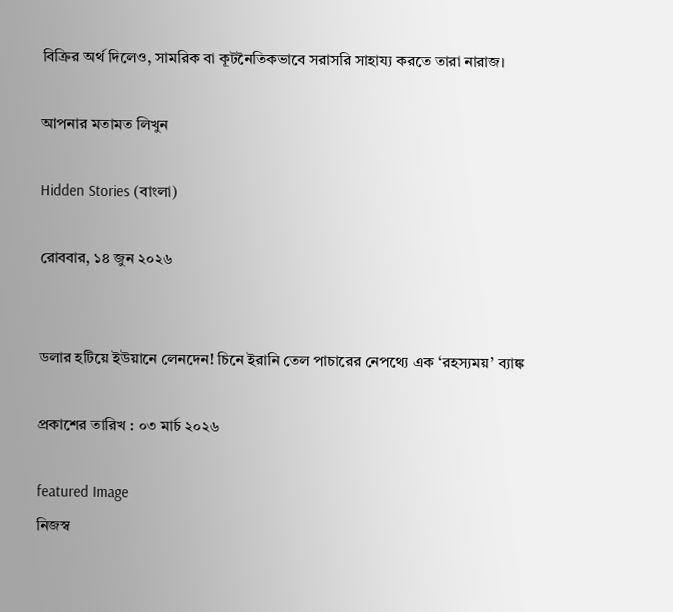বিক্রির অর্থ দিলেও, সামরিক বা কূটনৈতিকভাবে সরাসরি সাহায্য করতে তারা নারাজ।

আপনার মতামত লিখুন

Hidden Stories (বাংলা)

রোববার, ১৪ জুন ২০২৬


ডলার হটিয়ে ইউয়ানে লেনদেন! চিনে ইরানি তেল পাচারের নেপথ্যে এক ‘রহস্যময়’ ব্যাঙ্ক

প্রকাশের তারিখ : ০৩ মার্চ ২০২৬

featured Image
নিজস্ব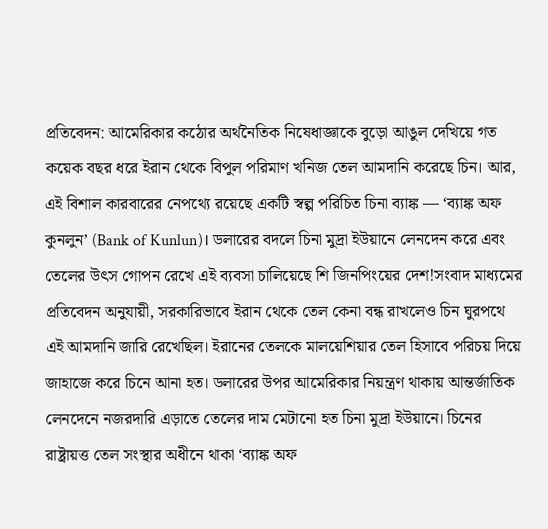প্রতিবেদন: আমেরিকার কঠোর অর্থনৈতিক নিষেধাজ্ঞাকে বুড়ো আঙুল দেখিয়ে গত কয়েক বছর ধরে ইরান থেকে বিপুল পরিমাণ খনিজ তেল আমদানি করেছে চিন। আর, এই বিশাল কারবারের নেপথ্যে রয়েছে একটি স্বল্প পরিচিত চিনা ব্যাঙ্ক — ‘ব্যাঙ্ক অফ কুনলুন’ (Bank of Kunlun)। ডলারের বদলে চিনা মুদ্রা ইউয়ানে লেনদেন করে এবং তেলের উৎস গোপন রেখে এই ব্যবসা চালিয়েছে শি জিনপিংয়ের দেশ!সংবাদ মাধ্যমের প্রতিবেদন অনুযায়ী, সরকারিভাবে ইরান থেকে তেল কেনা বন্ধ রাখলেও চিন ঘুরপথে এই আমদানি জারি রেখেছিল। ইরানের তেলকে মালয়েশিয়ার তেল হিসাবে পরিচয় দিয়ে জাহাজে করে চিনে আনা হত। ডলারের উপর আমেরিকার নিয়ন্ত্রণ থাকায় আন্তর্জাতিক লেনদেনে নজরদারি এড়াতে তেলের দাম মেটানো হত চিনা মুদ্রা ইউয়ানে। চিনের রাষ্ট্রায়ত্ত তেল সংস্থার অধীনে থাকা ‘ব্যাঙ্ক অফ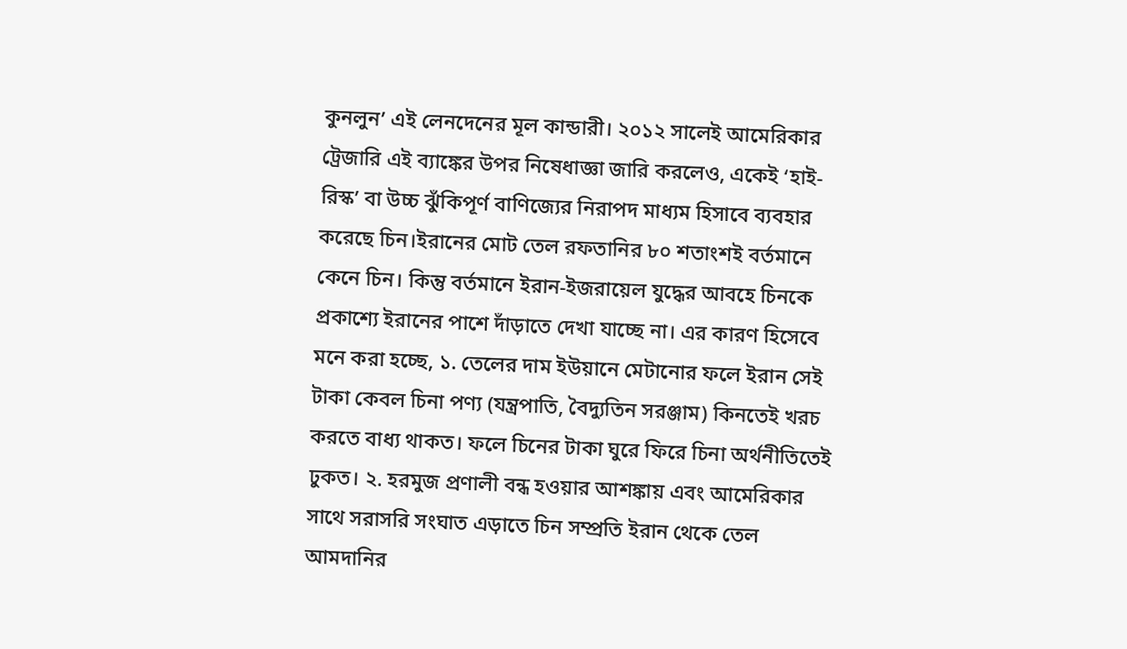কুনলুন’ এই লেনদেনের মূল কান্ডারী। ২০১২ সালেই আমেরিকার ট্রেজারি এই ব্যাঙ্কের উপর নিষেধাজ্ঞা জারি করলেও, একেই ‘হাই-রিস্ক’ বা উচ্চ ঝুঁকিপূর্ণ বাণিজ্যের নিরাপদ মাধ্যম হিসাবে ব্যবহার করেছে চিন।ইরানের মোট তেল রফতানির ৮০ শতাংশই বর্তমানে কেনে চিন। কিন্তু বর্তমানে ইরান-ইজরায়েল যুদ্ধের আবহে চিনকে প্রকাশ্যে ইরানের পাশে দাঁড়াতে দেখা যাচ্ছে না। এর কারণ হিসেবে মনে করা হচ্ছে, ১. তেলের দাম ইউয়ানে মেটানোর ফলে ইরান সেই টাকা কেবল চিনা পণ্য (যন্ত্রপাতি, বৈদ্যুতিন সরঞ্জাম) কিনতেই খরচ করতে বাধ্য থাকত। ফলে চিনের টাকা ঘুরে ফিরে চিনা অর্থনীতিতেই ঢুকত। ২. হরমুজ প্রণালী বন্ধ হওয়ার আশঙ্কায় এবং আমেরিকার সাথে সরাসরি সংঘাত এড়াতে চিন সম্প্রতি ইরান থেকে তেল আমদানির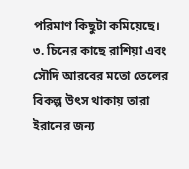পরিমাণ কিছুটা কমিয়েছে। ৩. চিনের কাছে রাশিয়া এবং সৌদি আরবের মতো তেলের বিকল্প উৎস থাকায় তারা ইরানের জন্য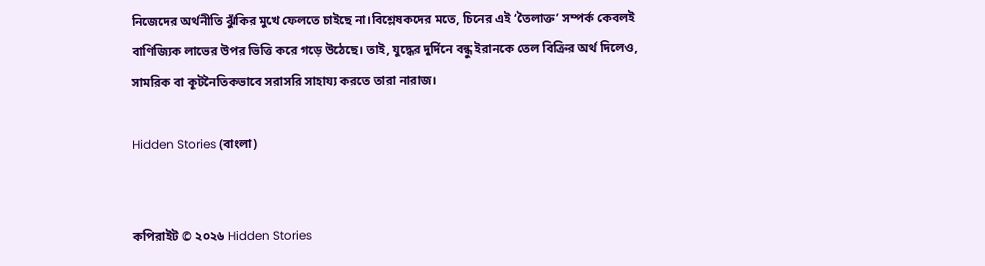নিজেদের অর্থনীতি ঝুঁকির মুখে ফেলতে চাইছে না।বিশ্লেষকদের মতে, চিনের এই ‘তৈলাক্ত’ সম্পর্ক কেবলই বাণিজ্যিক লাভের উপর ভিত্তি করে গড়ে উঠেছে। তাই, যুদ্ধের দুর্দিনে বন্ধু ইরানকে তেল বিক্রির অর্থ দিলেও, সামরিক বা কূটনৈতিকভাবে সরাসরি সাহায্য করতে তারা নারাজ।

Hidden Stories (বাংলা)


কপিরাইট © ২০২৬ Hidden Stories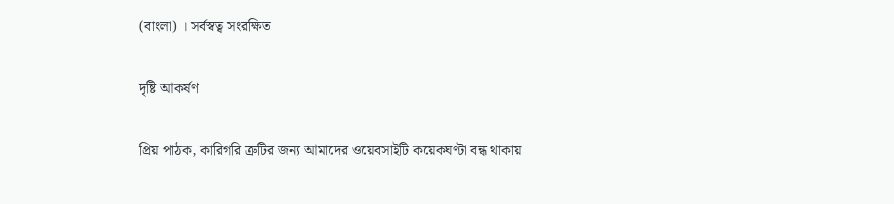(বাংলা) । সর্বস্বত্ব সংরক্ষিত

দৃষ্টি আকর্ষণ

প্রিয় পাঠক, কারিগরি ত্রুটির জন্য আমাদের ওয়েবসাইটি কয়েকঘণ্টা বন্ধ থাকায়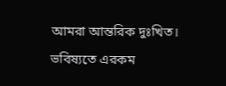আমরা আন্তরিক দুঃখিত। ভবিষ্যতে এরকম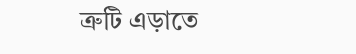ত্রুটি এড়াতে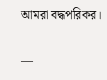আমরা বদ্ধপরিকর।

—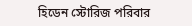হিডেন স্টোরিজ পরিবার